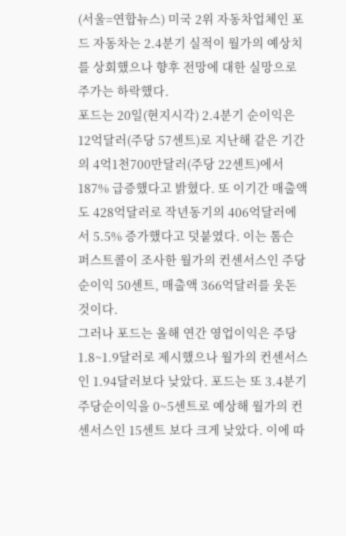(서울=연합뉴스) 미국 2위 자동차업체인 포드 자동차는 2.4분기 실적이 월가의 예상치를 상회했으나 향후 전망에 대한 실망으로 주가는 하락했다.
포드는 20일(현지시각) 2.4분기 순이익은 12억달러(주당 57센트)로 지난해 같은 기간의 4억1천700만달러(주당 22센트)에서 187% 급증했다고 밝혔다. 또 이기간 매출액도 428억달러로 작년동기의 406억달러에서 5.5% 증가했다고 덧붙였다. 이는 톰슨 퍼스트콜이 조사한 월가의 컨센서스인 주당순이익 50센트, 매출액 366억달러를 웃돈 것이다.
그러나 포드는 올해 연간 영업이익은 주당 1.8~1.9달러로 제시했으나 월가의 컨센서스인 1.94달러보다 낮았다. 포드는 또 3.4분기 주당순이익을 0~5센트로 예상해 월가의 컨센서스인 15센트 보다 크게 낮았다. 이에 따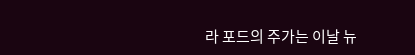라 포드의 주가는 이날 뉴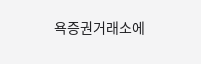욕증권거래소에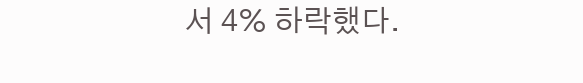서 4% 하락했다.